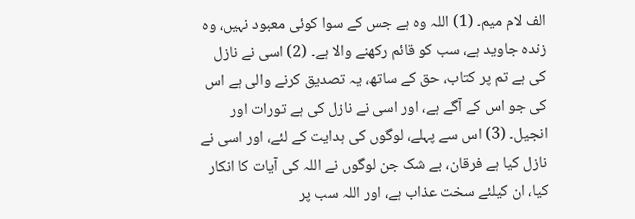الف لام میم۔ (1) اللہ وہ ہے جس کے سوا کوئی معبود نہیں، وہ زندہ جاوید ہے، سب کو قائم رکھنے والا ہے۔ (2) اسی نے نازل کی ہے تم پر کتاب، حق کے ساتھ، یہ تصدیق کرنے والی ہے اس کی جو اس کے آگے ہے، اور اسی نے نازل کی ہے تورات اور انجیل۔ (3) اس سے پہلے، لوگوں کی ہدایت کے لئے، اور اسی نے نازل کیا ہے فرقان، بے شک جن لوگوں نے اللہ کی آیات کا انکار کیا، ان کیلئے سخت عذاب ہے، اور اللہ سب پر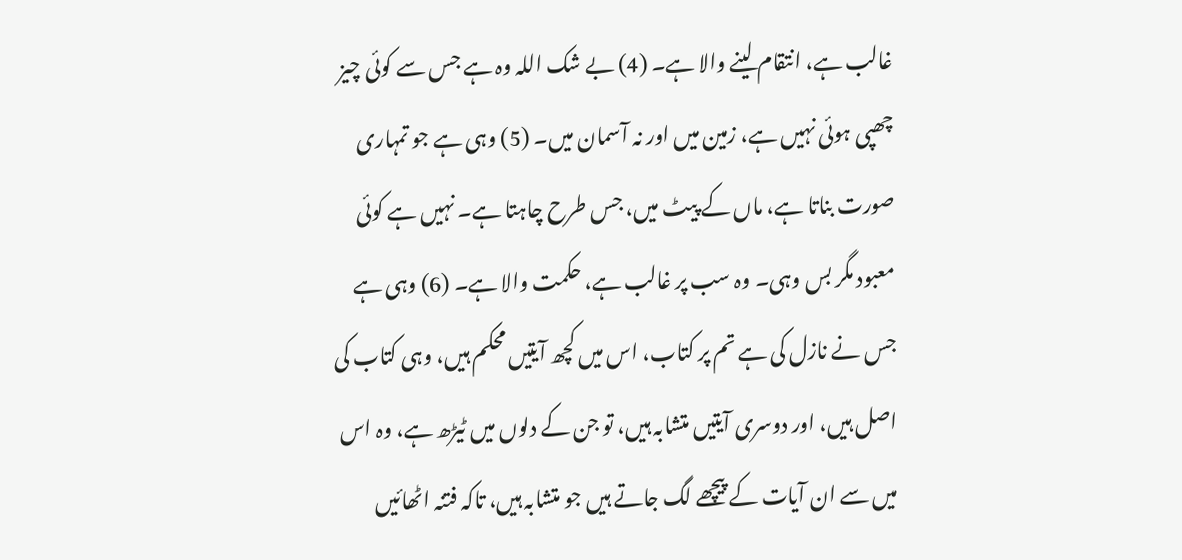غالب ہے، انتقام لینے والا ہے۔ (4) بے شک اللہ وہ ہے جس سے کوئی چیز چھپی ہوئی نہیں ہے، زمین میں اور نہ آسمان میں۔ (5) وہی ہے جو تمہاری صورت بناتا ہے، ماں کے پیٹ میں، جس طرح چاہتا ہے۔ نہیں ہے کوئی معبود مگر بس وہی۔ وہ سب پر غالب ہے، حکمت والا ہے۔ (6) وہی ہے جس نے نازل کی ہے تم پر کتاب، اس میں کچھ آیتیں محکم ہیں، وہی کتاب کی اصل ہیں، اور دوسری آیتیں متشابہ ہیں، تو جن کے دلوں میں ٹیڑھ ہے، وہ اس میں سے ان آیات کے پیچھے لگ جاتے ہیں جو متشابہ ہیں، تاکہ فتنہ اٹھائیں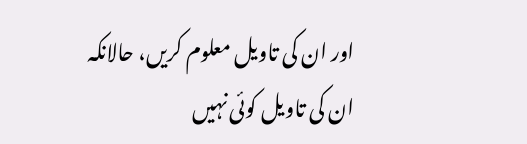اور ان کی تاویل معلوم کریں، حالانکہ ان کی تاویل کوئی نہیں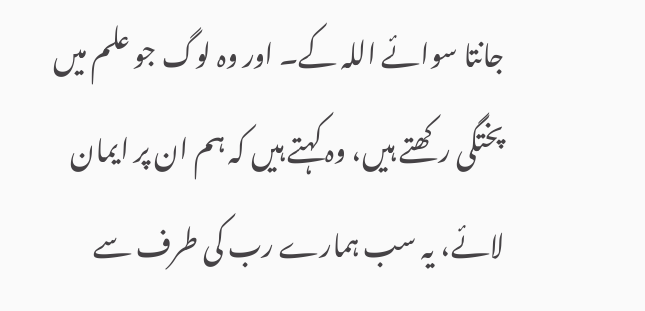جانتا سوائے اللہ کے۔ اور وہ لوگ جو علم میں پختگی رکھتے ہیں، وہ کہتے ہیں کہ ہم ان پر ایمان لائے، یہ سب ہمارے رب کی طرف سے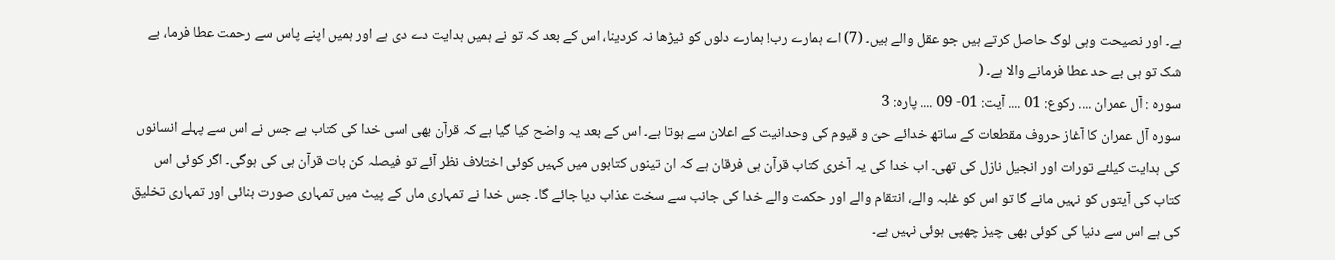ہے۔ اور نصیحت وہی لوگ حاصل کرتے ہیں جو عقل والے ہیں۔ (7) اے ہمارے رب! ہمارے دلوں کو ٹیڑھا نہ کردینا، اس کے بعد کہ تو نے ہمیں ہدایت دے دی ہے اور ہمیں اپنے پاس سے رحمت عطا فرما، بے شک تو ہی بے حد عطا فرمانے والا ہے۔ (
سورہ : آل عمران .... رکوع: 01 .... آیت: 01- 09 .... پارہ: 3
سورہ آل عمران کا آغاز حروف مقطعات کے ساتھ خدائے حیّ و قیوم کی وحدانیت کے اعلان سے ہوتا ہے۔ اس کے بعد یہ واضح کیا گیا ہے کہ قرآن بھی اسی خدا کی کتاب ہے جس نے اس سے پہلے انسانوں کی ہدایت کیلئے تورات اور انجیل نازل کی تھی۔ اب خدا کی یہ آخری کتاب قرآن ہی فرقان ہے کہ ان تینوں کتابوں میں کہیں کوئی اختلاف نظر آئے تو فیصلہ کن بات قرآن ہی کی ہوگی۔ اگر کوئی اس کتاب کی آیتوں کو نہیں مانے گا تو اس کو غلبہ والے، انتقام والے اور حکمت والے خدا کی جانب سے سخت عذاب دیا جائے گا۔ جس خدا نے تمہاری ماں کے پیٹ میں تمہاری صورت بنائی اور تمہاری تخلیق کی ہے اس سے دنیا کی کوئی بھی چیز چھپی ہوئی نہیں ہے۔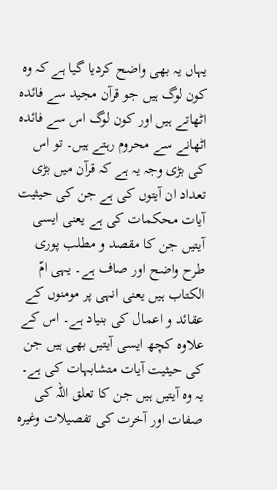یہاں یہ بھی واضح کردیا گیا ہے کہ وہ کون لوگ ہیں جو قرآن مجید سے فائدہ اٹھاتے ہیں اور کون لوگ اس سے فائدہ اٹھانے سے محروم رہتے ہیں۔ تو اس کی بڑی وجہ یہ ہے کہ قرآن میں بڑی تعداد ان آیتوں کی ہے جن کی حیثیت آیات محکمات کی ہے یعنی ایسی آیتیں جن کا مقصد و مطلب پوری طرح واضح اور صاف ہے۔ یہی امّ الکتاب ہیں یعنی انہی پر مومنوں کے عقائد و اعمال کی بنیاد ہے۔ اس کے علاوہ کچھ ایسی آیتیں بھی ہیں جن کی حیثیت آیات متشابہات کی ہے۔ یہ وہ آیتیں ہیں جن کا تعلق اللہ کی صفات اور آخرت کی تفصیلات وغیرہ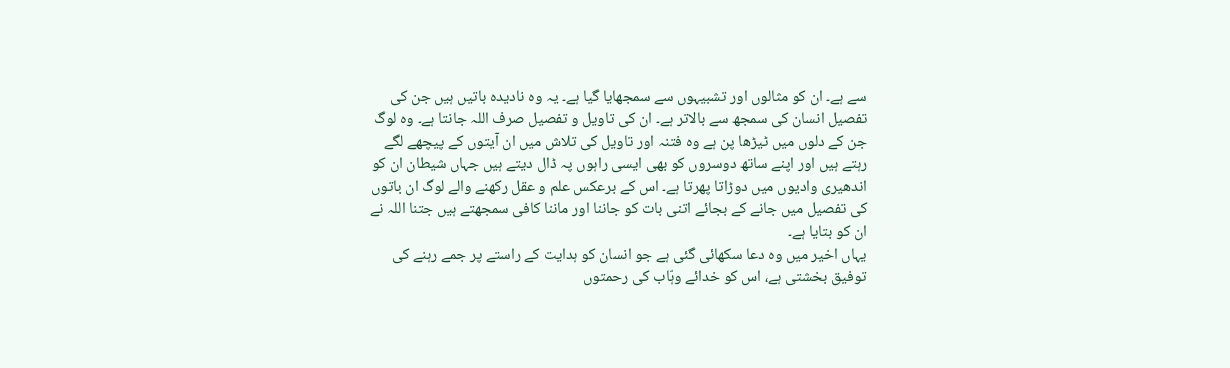سے ہے۔ ان کو مثالوں اور تشبیہوں سے سمجھایا گیا ہے۔ یہ وہ نادیدہ باتیں ہیں جن کی تفصیل انسان کی سمجھ سے بالاتر ہے۔ ان کی تاویل و تفصیل صرف اللہ جانتا ہے۔ وہ لوگ جن کے دلوں میں ٹیڑھا پن ہے وہ فتنہ اور تاویل کی تلاش میں ان آیتوں کے پیچھے لگے رہتے ہیں اور اپنے ساتھ دوسروں کو بھی ایسی راہوں پہ ڈال دیتے ہیں جہاں شیطان ان کو اندھیری وادیوں میں دوڑاتا پھرتا ہے۔ اس کے برعکس علم و عقل رکھنے والے لوگ ان باتوں کی تفصیل میں جانے کے بجائے اتنی بات کو جاننا اور ماننا کافی سمجھتے ہیں جتنا اللہ نے ان کو بتایا ہے۔
یہاں اخیر میں وہ دعا سکھائی گئی ہے جو انسان کو ہدایت کے راستے پر جمے رہنے کی توفیق بخشتی ہے، اس کو خدائے وہّاب کی رحمتوں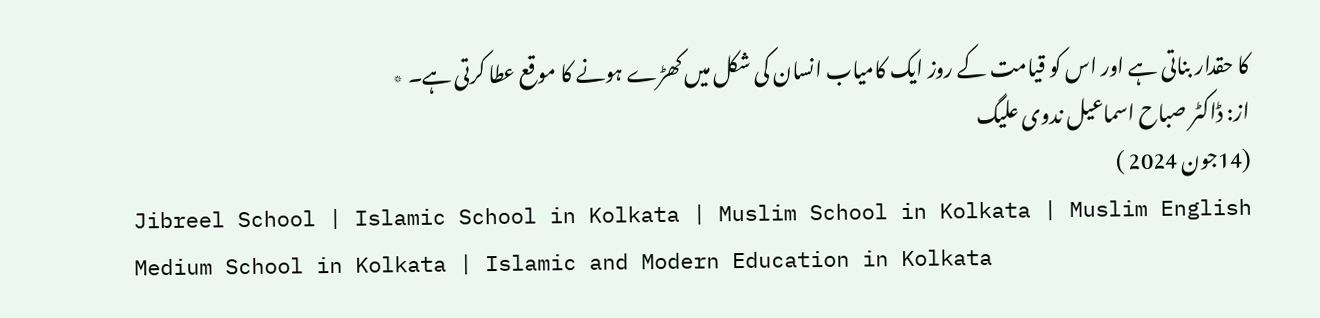کا حقدار بناتی ہے اور اس کو قیامت کے روز ایک کامیاب انسان کی شکل میں کھڑے ہونے کا موقع عطا کرتی ہے۔ ٭
از: ڈاکٹر صباح اسماعیل ندوی علیگ
(14جون 2024 )
Jibreel School | Islamic School in Kolkata | Muslim School in Kolkata | Muslim English Medium School in Kolkata | Islamic and Modern Education in Kolkata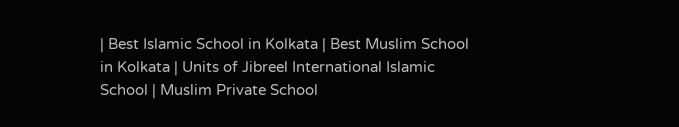| Best Islamic School in Kolkata | Best Muslim School in Kolkata | Units of Jibreel International Islamic School | Muslim Private School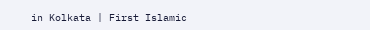in Kolkata | First Islamic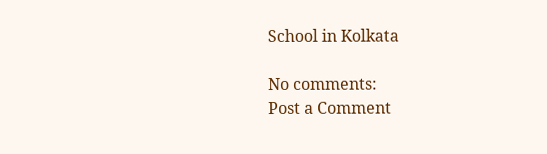School in Kolkata

No comments:
Post a Comment